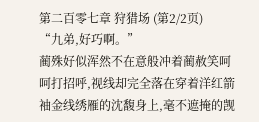第二百零七章 狩猎场 (第2/2页)
“九弟,好巧啊。”
蔺殊好似浑然不在意般冲着蔺赦笑呵呵打招呼,视线却完全落在穿着洋红箭袖金线绣雁的沈馥身上,毫不遮掩的觊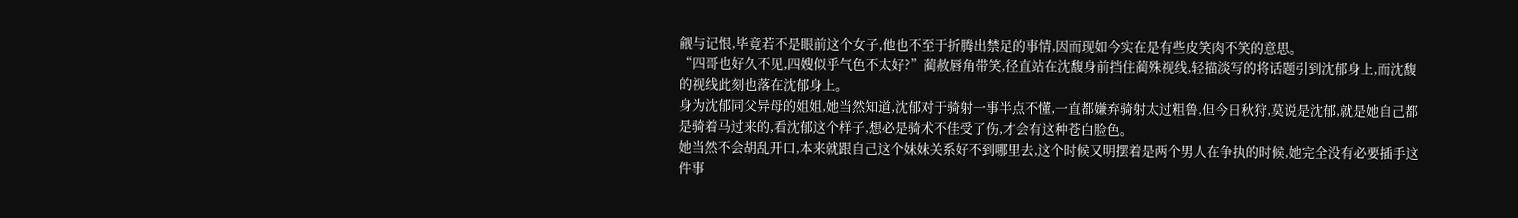觎与记恨,毕竟若不是眼前这个女子,他也不至于折腾出禁足的事情,因而现如今实在是有些皮笑肉不笑的意思。
“四哥也好久不见,四嫂似乎气色不太好?”蔺赦唇角带笑,径直站在沈馥身前挡住蔺殊视线,轻描淡写的将话题引到沈郁身上,而沈馥的视线此刻也落在沈郁身上。
身为沈郁同父异母的姐姐,她当然知道,沈郁对于骑射一事半点不懂,一直都嫌弃骑射太过粗鲁,但今日秋狩,莫说是沈郁,就是她自己都是骑着马过来的,看沈郁这个样子,想必是骑术不佳受了伤,才会有这种苍白脸色。
她当然不会胡乱开口,本来就跟自己这个妹妹关系好不到哪里去,这个时候又明摆着是两个男人在争执的时候,她完全没有必要插手这件事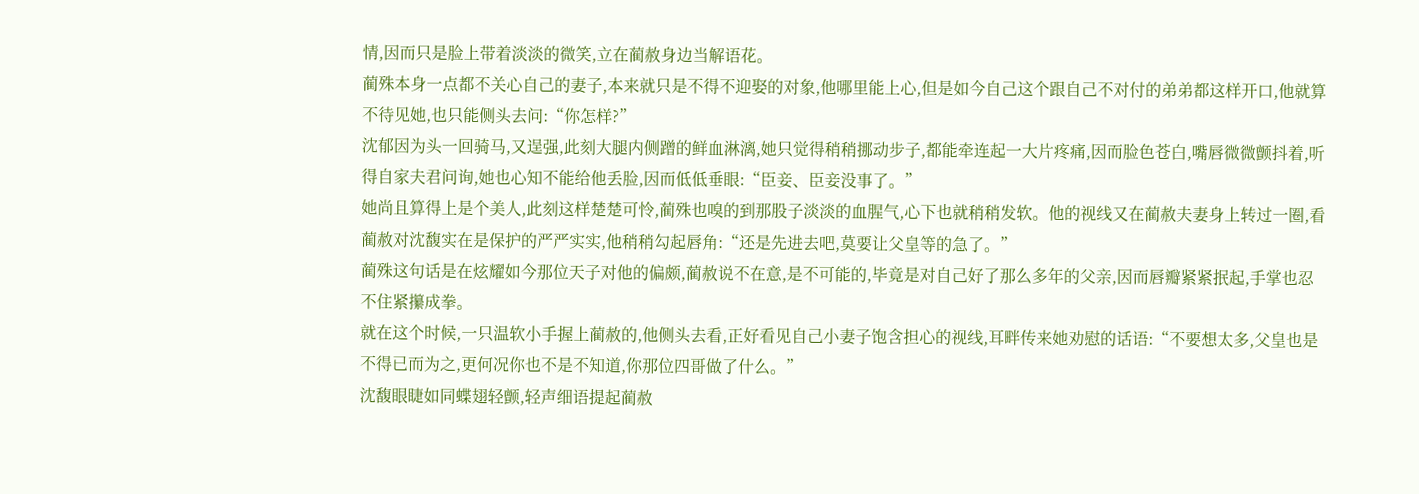情,因而只是脸上带着淡淡的微笑,立在蔺赦身边当解语花。
蔺殊本身一点都不关心自己的妻子,本来就只是不得不迎娶的对象,他哪里能上心,但是如今自己这个跟自己不对付的弟弟都这样开口,他就算不待见她,也只能侧头去问:“你怎样?”
沈郁因为头一回骑马,又逞强,此刻大腿内侧蹭的鲜血淋漓,她只觉得稍稍挪动步子,都能牵连起一大片疼痛,因而脸色苍白,嘴唇微微颤抖着,听得自家夫君问询,她也心知不能给他丢脸,因而低低垂眼:“臣妾、臣妾没事了。”
她尚且算得上是个美人,此刻这样楚楚可怜,蔺殊也嗅的到那股子淡淡的血腥气,心下也就稍稍发软。他的视线又在蔺赦夫妻身上转过一圈,看蔺赦对沈馥实在是保护的严严实实,他稍稍勾起唇角:“还是先进去吧,莫要让父皇等的急了。”
蔺殊这句话是在炫耀如今那位天子对他的偏颇,蔺赦说不在意,是不可能的,毕竟是对自己好了那么多年的父亲,因而唇瓣紧紧抿起,手掌也忍不住紧攥成拳。
就在这个时候,一只温软小手握上蔺赦的,他侧头去看,正好看见自己小妻子饱含担心的视线,耳畔传来她劝慰的话语:“不要想太多,父皇也是不得已而为之,更何况你也不是不知道,你那位四哥做了什么。”
沈馥眼睫如同蝶翅轻颤,轻声细语提起蔺赦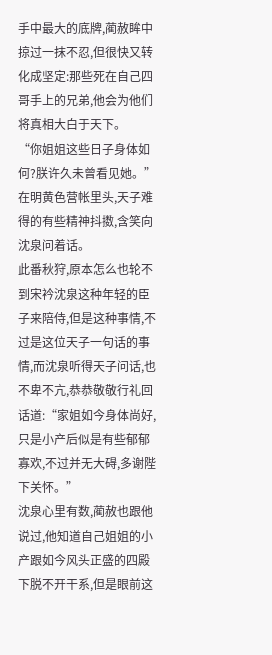手中最大的底牌,蔺赦眸中掠过一抹不忍,但很快又转化成坚定:那些死在自己四哥手上的兄弟,他会为他们将真相大白于天下。
“你姐姐这些日子身体如何?朕许久未曾看见她。”在明黄色营帐里头,天子难得的有些精神抖擞,含笑向沈泉问着话。
此番秋狩,原本怎么也轮不到宋衿沈泉这种年轻的臣子来陪侍,但是这种事情,不过是这位天子一句话的事情,而沈泉听得天子问话,也不卑不亢,恭恭敬敬行礼回话道:“家姐如今身体尚好,只是小产后似是有些郁郁寡欢,不过并无大碍,多谢陛下关怀。”
沈泉心里有数,蔺赦也跟他说过,他知道自己姐姐的小产跟如今风头正盛的四殿下脱不开干系,但是眼前这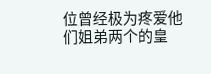位曾经极为疼爱他们姐弟两个的皇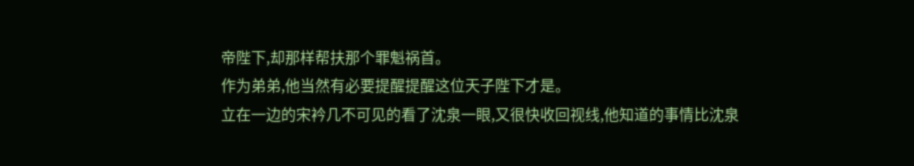帝陛下,却那样帮扶那个罪魁祸首。
作为弟弟,他当然有必要提醒提醒这位天子陛下才是。
立在一边的宋衿几不可见的看了沈泉一眼,又很快收回视线,他知道的事情比沈泉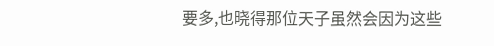要多,也晓得那位天子虽然会因为这些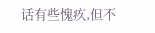话有些愧疚,但不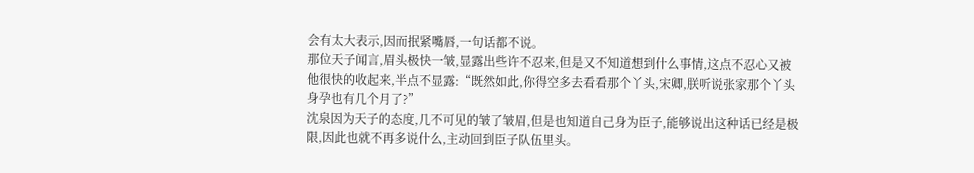会有太大表示,因而抿紧嘴唇,一句话都不说。
那位天子闻言,眉头极快一皱,显露出些许不忍来,但是又不知道想到什么事情,这点不忍心又被他很快的收起来,半点不显露:“既然如此,你得空多去看看那个丫头,宋卿,朕听说张家那个丫头身孕也有几个月了?”
沈泉因为天子的态度,几不可见的皱了皱眉,但是也知道自己身为臣子,能够说出这种话已经是极限,因此也就不再多说什么,主动回到臣子队伍里头。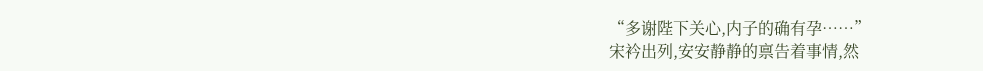“多谢陛下关心,内子的确有孕……”
宋衿出列,安安静静的禀告着事情,然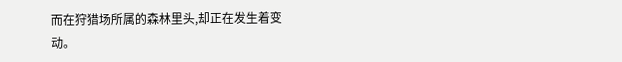而在狩猎场所属的森林里头,却正在发生着变动。